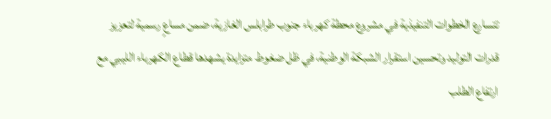تتسارع الخطوات التنفيذية في مشروع محطة كهرباء جنوب طرابلس الغازية، ضمن مساعٍ رسمية لتعزيز قدرات التوليد وتحسين استقرار الشبكة الوطنية، في ظل ضغوط متزايدة يشهدها قطاع الكهرباء الليبي مع ارتفاع الطلب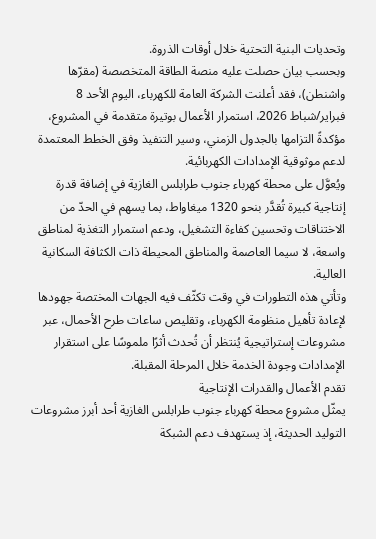وتحديات البنية التحتية خلال أوقات الذروة.
وبحسب بيان حصلت عليه منصة الطاقة المتخصصة (مقرّها واشنطن)، فقد أعلنت الشركة العامة للكهرباء، اليوم الأحد 8 فبراير/شباط 2026، استمرار الأعمال بوتيرة متقدمة في المشروع، مؤكدةً التزامها بالجدول الزمني، وسير التنفيذ وفق الخطط المعتمدة لدعم موثوقية الإمدادات الكهربائية.
ويُعوَّل على محطة كهرباء جنوب طرابلس الغازية في إضافة قدرة إنتاجية كبيرة تُقدَّر بنحو 1320 ميغاواط، بما يسهم في الحدّ من الاختناقات وتحسين كفاءة التشغيل، ودعم استمرار التغذية لمناطق واسعة، لا سيما العاصمة والمناطق المحيطة ذات الكثافة السكانية العالية.
وتأتي هذه التطورات في وقت تكثّف فيه الجهات المختصة جهودها لإعادة تأهيل منظومة الكهرباء، وتقليص ساعات طرح الأحمال، عبر مشروعات إستراتيجية يُنتظر أن تُحدث أثرًا ملموسًا على استقرار الإمدادات وجودة الخدمة خلال المرحلة المقبلة.
تقدم الأعمال والقدرات الإنتاجية
يمثّل مشروع محطة كهرباء جنوب طرابلس الغازية أحد أبرز مشروعات التوليد الحديثة، إذ يستهدف دعم الشبكة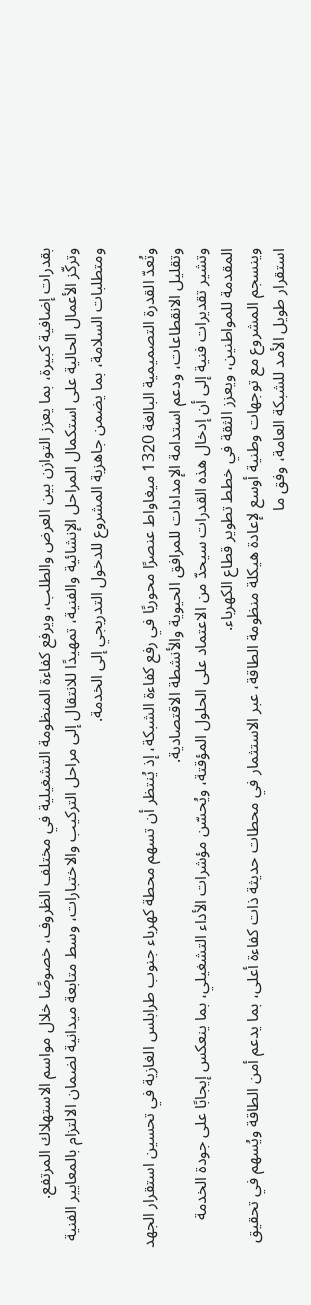بقدرات إضافية كبيرة، بما يعزز التوازن بين العرض والطلب، ويرفع كفاءة المنظومة التشغيلية في مختلف الظروف، خصوصًا خلال مواسم الاستهلاك المرتفع.
وتركّز الأعمال الحالية على استكمال المراحل الإنشائية والفنية، تمهيدًا للانتقال إلى مراحل التركيب والاختبارات، وسط متابعة ميدانية لضمان الالتزام بالمعايير الفنية ومتطلبات السلامة، بما يضمن جاهزية المشروع للدخول التدريجي إلى الخدمة.

وتُعدّ القدرة التصميمية البالغة 1320 ميغاواط عنصرًا محوريًا في رفع كفاءة الشبكة، إذ يُنتظر أن تسهم محطة كهرباء جنوب طرابلس الغازية في تحسين استقرار الجهد وتقليل الانقطاعات، ودعم استدامة الإمدادات للمرافق الحيوية والأنشطة الاقتصادية.
وتشير تقديرات فنية إلى أن إدخال هذه القدرات سيحدّ من الاعتماد على الحلول المؤقتة، ويُحسّن مؤشرات الأداء التشغيلي، بما ينعكس إيجابًا على جودة الخدمة المقدمة للمواطنين، ويعزز الثقة في خطط تطوير قطاع الكهرباء.
وينسجم المشروع مع توجهات وطنية أوسع لإعادة هيكلة منظومة الطاقة، عبر الاستثمار في محطات حديثة ذات كفاءة أعلى، بما يدعم أمن الطاقة ويُسهم في تحقيق استقرار طويل الأمد للشبكة العامة، وفق ما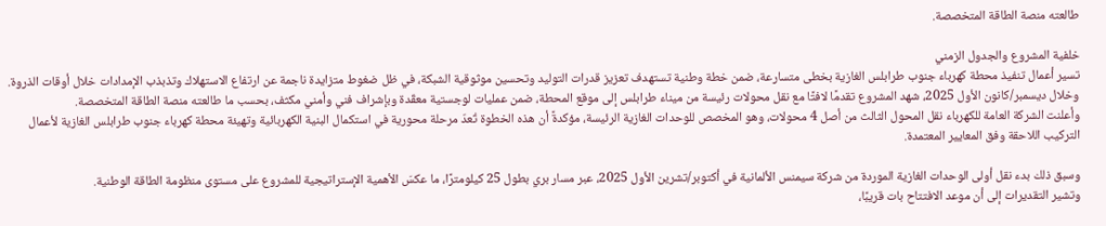طالعته منصة الطاقة المتخصصة.

خلفية المشروع والجدول الزمني
تسير أعمال تنفيذ محطة كهرباء جنوب طرابلس الغازية بخطى متسارعة، ضمن خطة وطنية تستهدف تعزيز قدرات التوليد وتحسين موثوقية الشبكة، في ظل ضغوط متزايدة ناجمة عن ارتفاع الاستهلاك وتذبذب الإمدادات خلال أوقات الذروة.
وخلال ديسمبر/كانون الأول 2025، شهد المشروع تقدمًا لافتًا مع نقل محولات رئيسة من ميناء طرابلس إلى موقع المحطة، ضمن عمليات لوجستية معقّدة وبإشراف فني وأمني مكثف، بحسب ما طالعته منصة الطاقة المتخصصة.
وأعلنت الشركة العامة للكهرباء نقل المحول الثالث من أصل 4 محولات، وهو المخصص للوحدات الغازية الرئيسة، مؤكدةً أن هذه الخطوة تُعدّ مرحلة محورية في استكمال البنية الكهربائية وتهيئة محطة كهرباء جنوب طرابلس الغازية لأعمال التركيب اللاحقة وفق المعايير المعتمدة.

وسبق ذلك بدء نقل أولى الوحدات الغازية الموردة من شركة سيمنس الألمانية في أكتوبر/تشرين الأول 2025، عبر مسار بري بطول 25 كيلومترًا، ما عكسَ الأهمية الإستراتيجية للمشروع على مستوى منظومة الطاقة الوطنية.
وتشير التقديرات إلى أن موعد الافتتاح بات قريبًا،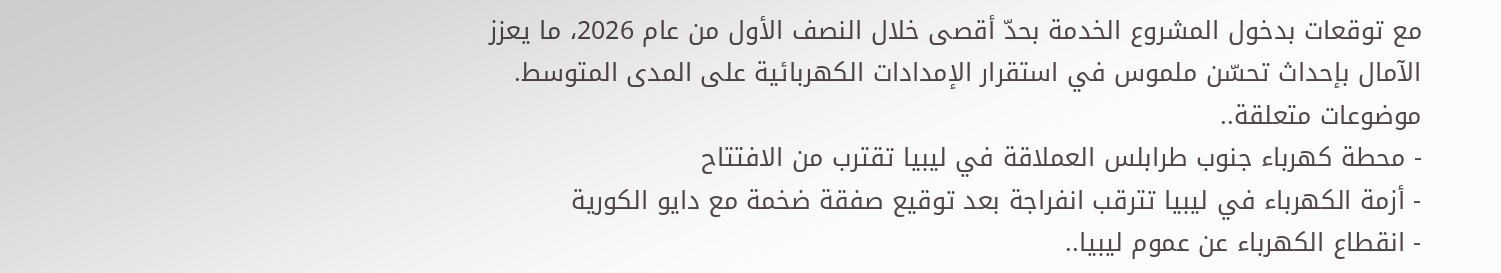مع توقعات بدخول المشروع الخدمة بحدّ أقصى خلال النصف الأول من عام 2026، ما يعزز الآمال بإحداث تحسّن ملموس في استقرار الإمدادات الكهربائية على المدى المتوسط.
موضوعات متعلقة..
- محطة كهرباء جنوب طرابلس العملاقة في ليبيا تقترب من الافتتاح
- أزمة الكهرباء في ليبيا تترقب انفراجة بعد توقيع صفقة ضخمة مع دايو الكورية
- انقطاع الكهرباء عن عموم ليبيا..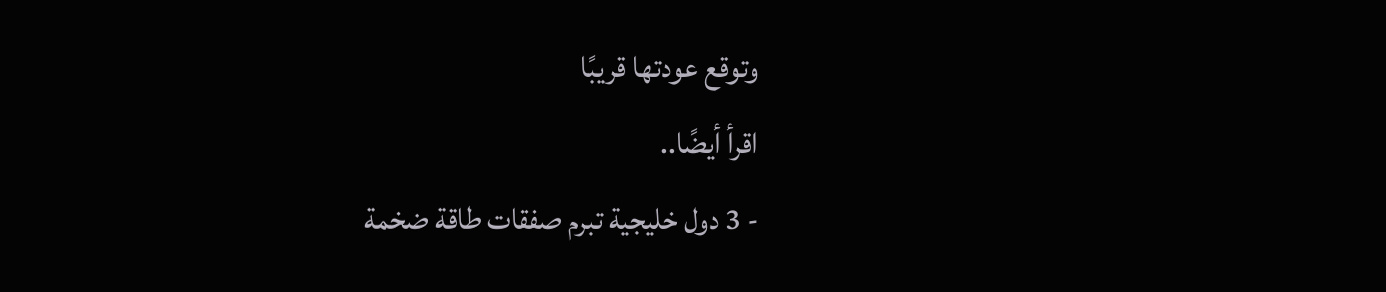وتوقع عودتها قريبًا
اقرأ أيضًا..
- 3 دول خليجية تبرم صفقات طاقة ضخمة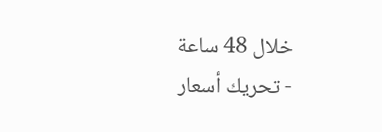خلال 48 ساعة
- تحريك أسعار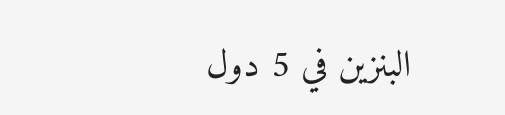البنزين في 5 دول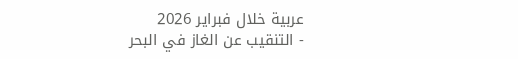عربية خلال فبراير 2026
- التنقيب عن الغاز في البحر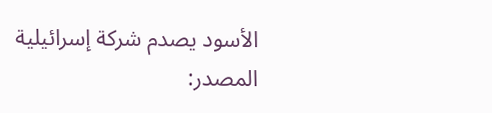الأسود يصدم شركة إسرائيلية
المصدر: